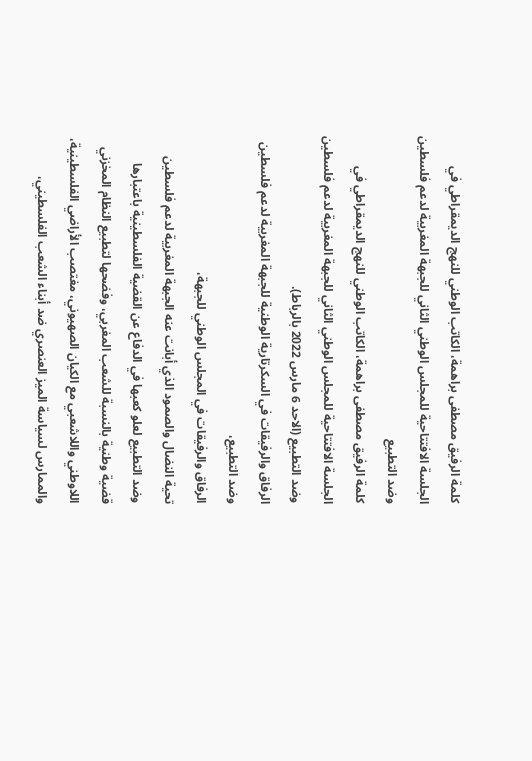كلمة الرفيق مصطفى براهمة، الكاتب الوطني للنهج الديمقراطي في الجلسة الافتتاحية للمجلس الوطني الثاني للجبهة المغربية لدعم فلسطين وضد التطبيع
كلمة الرفيق مصطفى براهمة، الكاتب الوطني للنهج الديمقراطي في الجلسة الافتتاحية للمجلس الوطني الثاني للجبهة المغربية لدعم فلسطين وضد التطبيع (الاحد 6 مارس 2022 بالرباط).
الرفاق والرفيقات في السكرتارية الوطنية للجبهة المغربية لدعم فلسطين وضد التطبيع،
الرفاق والرفيقات في المجلس الوطني للجبهة،
تحية النضال والصمود الذي أبانت عنه الجبهة المغربية لدعم فلسطين وضد التطبيع لعلو كعبها في الدفاع عن القضية الفلسطينية باعتبارها قضية وطنية بالنسبة للشعب المغربي، وفضحها لتطبيع النظام المخزني اللاوطني واللاشعبي مع الكيان الصهيوني، مغتصب الأراضي الفلسطينية، والممارس لسياسة الميز العنصري ضد أبناء الشعب الفلسطيني،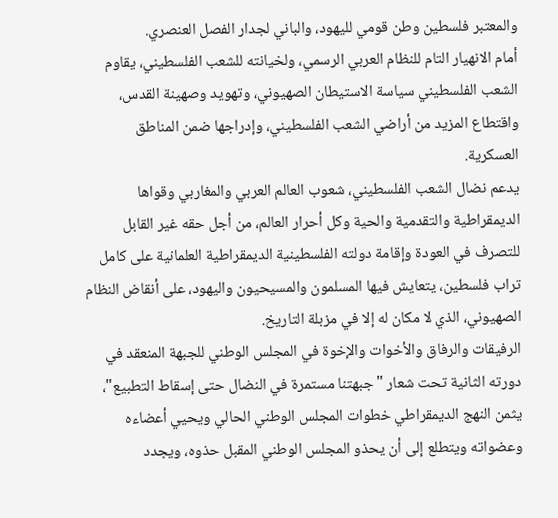والمعتبر فلسطين وطن قومي لليهود، والباني لجدار الفصل العنصري.
أمام الانهيار التام للنظام العربي الرسمي، ولخيانته للشعب الفلسطيني، يقاوم الشعب الفلسطيني سياسة الاستيطان الصهيوني، وتهويد وصهينة القدس، واقتطاع المزيد من أراضي الشعب الفلسطيني، وإدراجها ضمن المناطق العسكرية.
يدعم نضال الشعب الفلسطيني، شعوب العالم العربي والمغاربي وقواها الديمقراطية والتقدمية والحية وكل أحرار العالم، من أجل حقه غير القابل للتصرف في العودة وإقامة دولته الفلسطينية الديمقراطية العلمانية على كامل تراب فلسطين، يتعايش فيها المسلمون والمسيحيون واليهود، على أنقاض النظام الصهيوني، الذي لا مكان له إلا في مزبلة التاريخ.
الرفيقات والرفاق والأخوات والإخوة في المجلس الوطني للجبهة المنعقد في دورته الثانية تحت شعار "جبهتنا مستمرة في النضال حتى إسقاط التطبيع"، يثمن النهج الديمقراطي خطوات المجلس الوطني الحالي ويحيي أعضاءه وعضواته ويتطلع إلى أن يحذو المجلس الوطني المقبل حذوه، ويجدد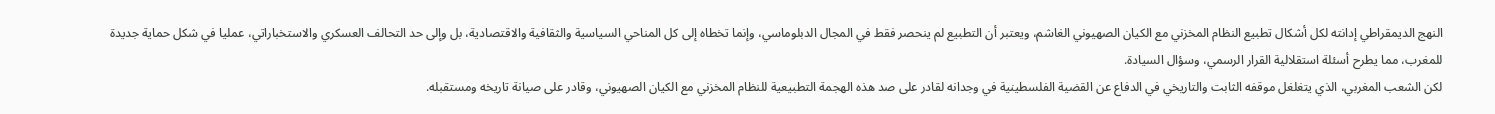النهج الديمقراطي إدانته لكل أشكال تطبيع النظام المخزني مع الكيان الصهيوني الغاشم، ويعتبر أن التطبيع لم ينحصر فقط في المجال الدبلوماسي، وإنما تخطاه إلى كل المناحي السياسية والثقافية والاقتصادية، بل وإلى حد التحالف العسكري والاستخباراتي، عمليا في شكل حماية جديدة للمغرب، مما يطرح أسئلة استقلالية القرار الرسمي، وسؤال السيادة.
لكن الشعب المغربي، الذي يتغلغل موقفه الثابت والتاريخي في الدفاع عن القضية الفلسطينية في وجدانه لقادر على صد هذه الهجمة التطبيعية للنظام المخزني مع الكيان الصهيوني، وقادر على صيانة تاريخه ومستقبله.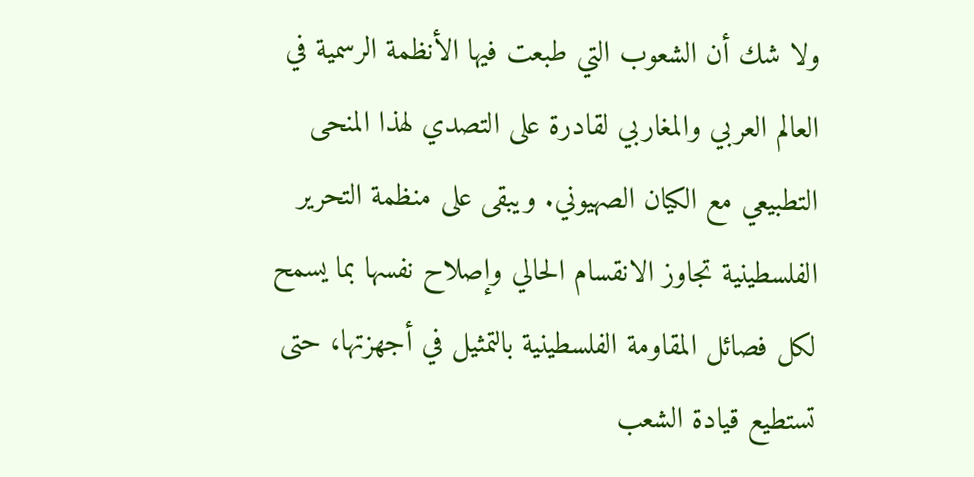ولا شك أن الشعوب التي طبعت فيها الأنظمة الرسمية في العالم العربي والمغاربي لقادرة على التصدي لهذا المنحى التطبيعي مع الكيان الصهيوني. ويبقى على منظمة التحرير الفلسطينية تجاوز الانقسام الحالي وإصلاح نفسها بما يسمح لكل فصائل المقاومة الفلسطينية بالتمثيل في أجهزتها، حتى تستطيع قيادة الشعب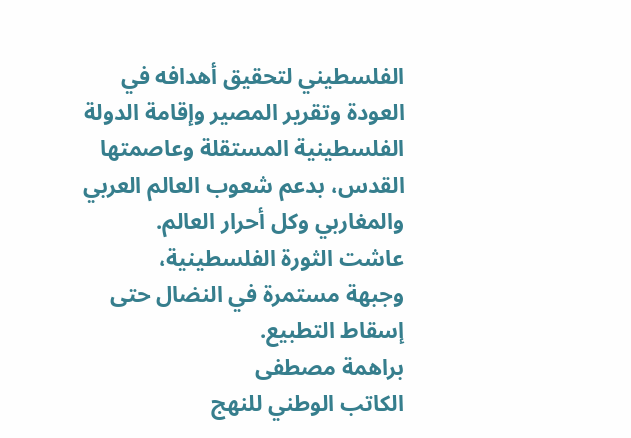الفلسطيني لتحقيق أهدافه في العودة وتقرير المصير وإقامة الدولة الفلسطينية المستقلة وعاصمتها القدس، بدعم شعوب العالم العربي والمغاربي وكل أحرار العالم.
عاشت الثورة الفلسطينية،
وجبهة مستمرة في النضال حتى إسقاط التطبيع.
براهمة مصطفى
الكاتب الوطني للنهج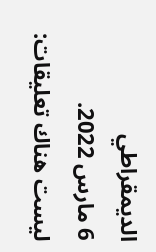الديمقراطي
6 مارس 2022.
ليست هناك تعليقات: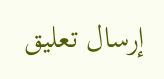إرسال تعليق